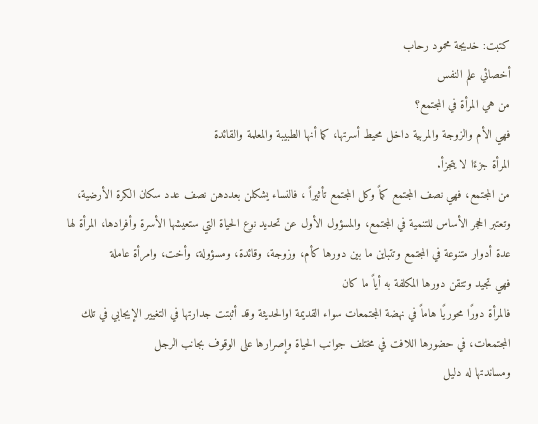كتبت: خديجة محمود رحاب
أخصائي علم النفس
من هي المرأة في المجتمع؟
فهي الأم والزوجة والمربية داخل محيط أسرتها، كما أنها الطبيبة والمعلمة والقائدة
المرأة جزءًا لا يتجزأ.
من المجتمع، فهي نصف المجتمع كماً وكل المجتمع تأثيراً ، فالنساء يشكلن بعددهن نصف عدد سكان الكرة الأرضية،
وتعتبر الحجر الأساس للتنمية في المجتمع، والمسؤول الأول عن تحديد نوع الحياة التي ستعيشها الأسرة وأفرادها، المرأة لها عدة أدوار متنوعة في المجتمع وتتباين ما بين دورها كأم، وزوجة، وقائدة، ومسؤولة، وأخت، وامرأة عاملة
فهي تجيد وتتقن دورها المكلفة به أياً ما كان
فالمرأة دورًا محوريًا هاماً في نهضة المجتمعات سواء القديمة اوالحديثة وقد أثبتت جدارتها في التغيير الإيجابي في تلك المجتمعات، في حضورها اللافت في مختلف جوانب الحياة وإصرارها على الوقوف بجانب الرجل
ومساندتها له دليل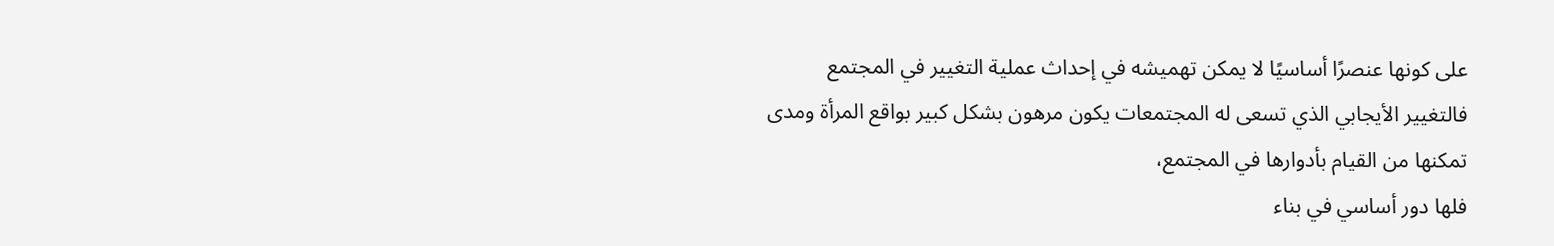على كونها عنصرًا أساسيًا لا يمكن تهميشه في إحداث عملية التغيير في المجتمع
فالتغيير الأيجابي الذي تسعى له المجتمعات يكون مرهون بشكل كبير بواقع المرأة ومدى تمكنها من القيام بأدوارها في المجتمع،
فلها دور أساسي في بناء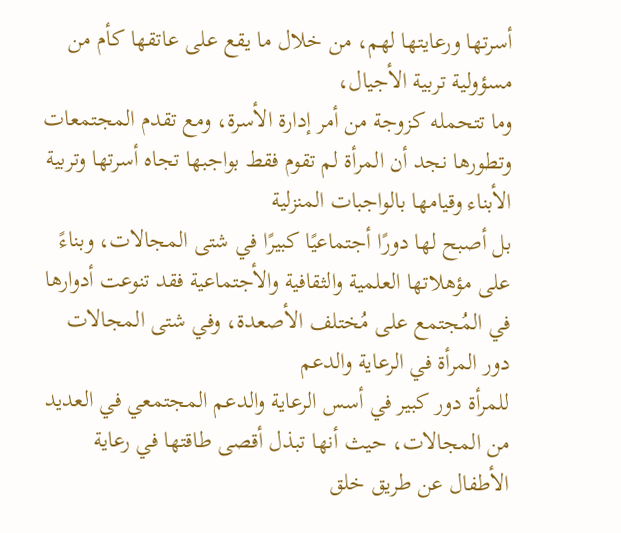أسرتها ورعايتها لهم، من خلال ما يقع على عاتقها كأم من مسؤولية تربية الأجيال،
وما تتحمله كزوجة من أمر إدارة الأسرة، ومع تقدم المجتمعات وتطورها نجد أن المرأة لم تقوم فقط بواجبها تجاه أسرتها وتربية الأبناء وقيامها بالواجبات المنزلية
بل أصبح لها دورًا أجتماعيًا كبيرًا في شتى المجالات، وبناءً على مؤهلاتها العلمية والثقافية والأجتماعية فقد تنوعت أدوارها في المُجتمع على مُختلف الأصعدة، وفي شتى المجالات
دور المرأة في الرعاية والدعم
للمرأة دور كبير في أسس الرعاية والدعم المجتمعي في العديد من المجالات، حيث أنها تبذل أقصى طاقتها في رعاية الأطفال عن طريق خلق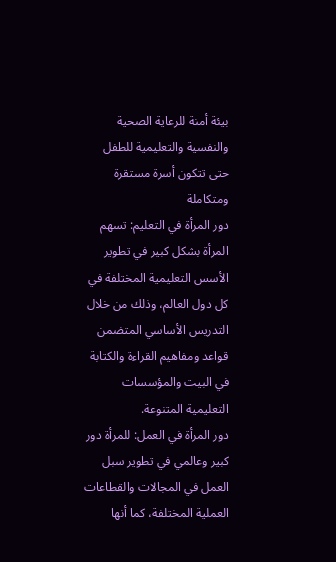بيئة أمنة للرعاية الصحية والنفسية والتعليمية للطفل حتى تتكون أسرة مستقرة ومتكاملة
دور المرأة في التعليم: تسهم المرأة بشكل كبير في تطوير الأسس التعليمية المختلفة في كل دول العالم، وذلك من خلال التدريس الأساسي المتضمن قواعد ومفاهيم القراءة والكتابة في البيت والمؤسسات التعليمية المتنوعة.
دور المرأة في العمل: للمرأة دور كبير وعالمي في تطوير سبل العمل في المجالات والقطاعات العملية المختلفة، كما أنها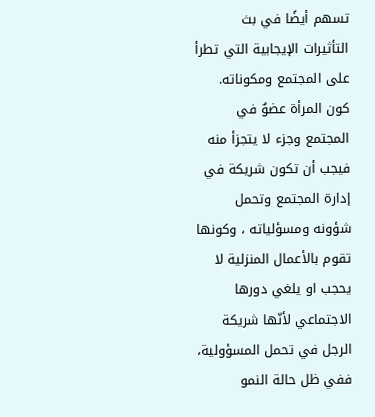تسهم أيضًا في بث التأثيرات الإيجابية التي تطرأ على المجتمع ومكوناته.
كون المرأة عضوٌ في المجتمع وجزء لا يتجزأ منه فيجب أن تكون شريكة في إدارة المجتمع وتحمل شؤونه ومسؤلياته ، وكونها تقوم بالأعمال المنزلية لا يحجب او يلغي دورها الاجتماعي لأنّها شريكة الرجل في تحمل المسؤولية، ففي ظل حالة النمو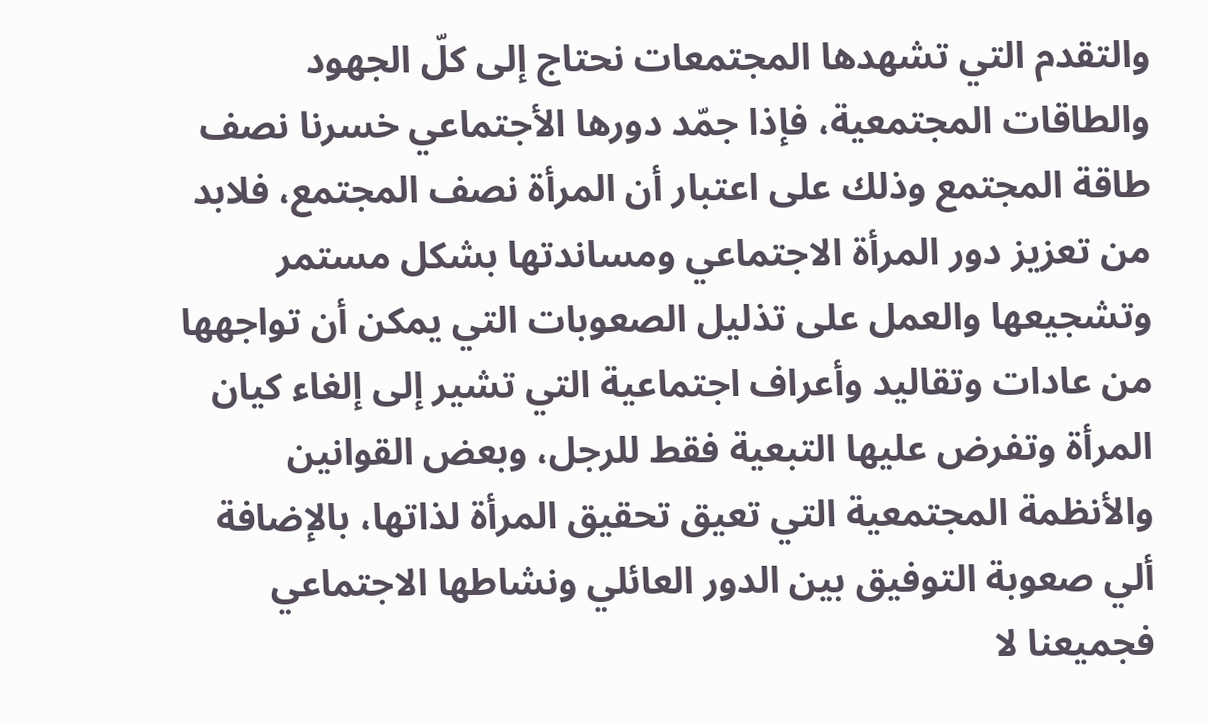والتقدم التي تشهدها المجتمعات نحتاج إلى كلّ الجهود والطاقات المجتمعية، فإذا جمّد دورها الأجتماعي خسرنا نصف طاقة المجتمع وذلك على اعتبار أن المرأة نصف المجتمع، فلابد من تعزيز دور المرأة الاجتماعي ومساندتها بشكل مستمر وتشجيعها والعمل على تذليل الصعوبات التي يمكن أن تواجهها من عادات وتقاليد وأعراف اجتماعية التي تشير إلى إلغاء كيان المرأة وتفرض عليها التبعية فقط للرجل، وبعض القوانين والأنظمة المجتمعية التي تعيق تحقيق المرأة لذاتها، بالإضافة ألي صعوبة التوفيق بين الدور العائلي ونشاطها الاجتماعي
فجميعنا لا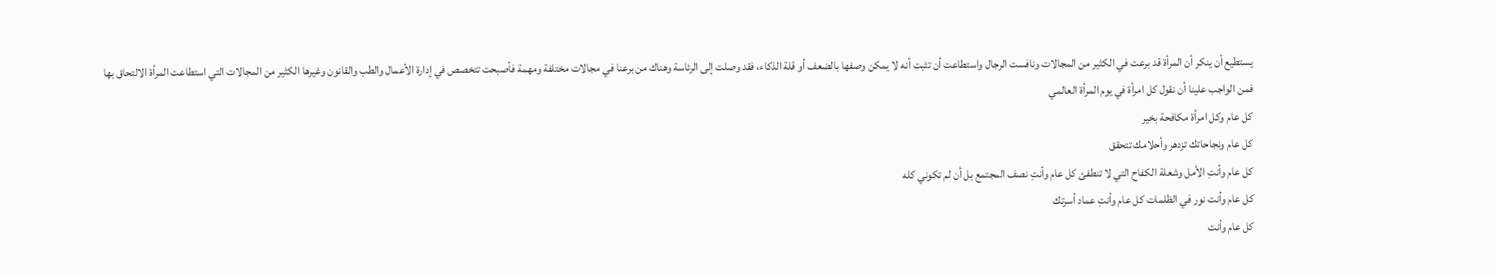يستطيع أن ينكر أن المرأة قد برعت في الكثير من المجالات ونافست الرجال واستطاعت أن تثبت أنه لا يمكن وصفها بالضعف أو قلة الذكاء، فقد وصلت إلى الرئاسة وهناك من برعنا في مجالات مختلفة ومهمة فأصبحت تتخصص في إدارة الأعمال والطب والقانون وغيرها الكثير من المجالات التي استطاعت المرأة الالتحاق بها
فمن الواجب علينا أن نقول كل امرأة في يوم المرأة العالمي
كل عام وكل امرأة مكافحة بخير
كل عام ونجاحاتك تزدهر وأحلامك تتحقق
كل عام وأنتِ الأمل وشعلة الكفاح التي لا تنطفئ كل عام وأنتِ نصف المجتمع بل أن لم تكوني كله
كل عام وأنت نور في الظلمات كل عام وأنتِ عماد أسرتك
كل عام وأنت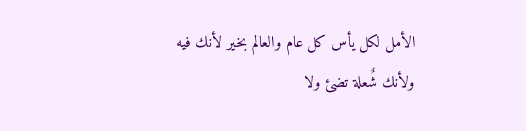الأمل لكل يأس كل عام والعالم بخير لأنك فيه
ولأنك شٌعلة تضئ ولا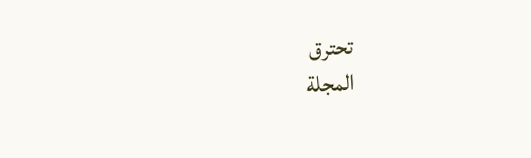تحترق
المجلة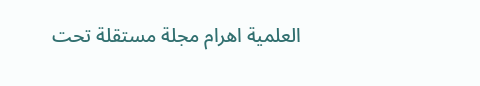العلمية اهرام مجلة مستقلة تحت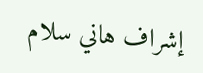إشراف هاني سلام